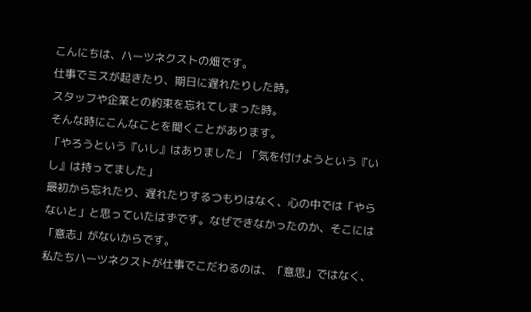こんにちは、ハーツネクストの畑です。
仕事でミスが起きたり、期日に遅れたりした時。
スタッフや企業との約束を忘れてしまった時。
そんな時にこんなことを聞くことがあります。
「やろうという『いし』はありました」「気を付けようという『いし』は持ってました」
最初から忘れたり、遅れたりするつもりはなく、心の中では「やらないと」と思っていたはずです。なぜできなかったのか、そこには「意志」がないからです。
私たちハーツネクストが仕事でこだわるのは、「意思」ではなく、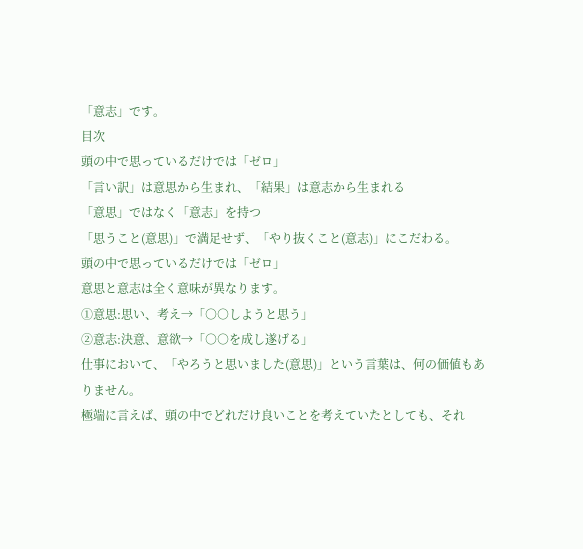「意志」です。
目次
頭の中で思っているだけでは「ゼロ」
「言い訳」は意思から生まれ、「結果」は意志から生まれる
「意思」ではなく「意志」を持つ
「思うこと(意思)」で満足せず、「やり抜くこと(意志)」にこだわる。
頭の中で思っているだけでは「ゼロ」
意思と意志は全く意味が異なります。
①意思:思い、考え→「○○しようと思う」
②意志:決意、意欲→「○○を成し遂げる」
仕事において、「やろうと思いました(意思)」という言葉は、何の価値もありません。
極端に言えば、頭の中でどれだけ良いことを考えていたとしても、それ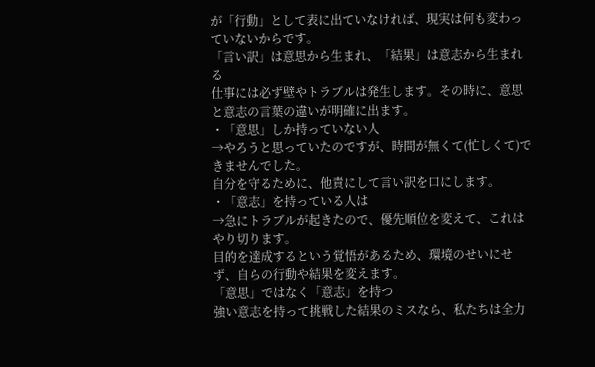が「行動」として表に出ていなければ、現実は何も変わっていないからです。
「言い訳」は意思から生まれ、「結果」は意志から生まれる
仕事には必ず壁やトラブルは発生します。その時に、意思と意志の言葉の違いが明確に出ます。
・「意思」しか持っていない人
→やろうと思っていたのですが、時間が無くて(忙しくて)できませんでした。
自分を守るために、他責にして言い訳を口にします。
・「意志」を持っている人は
→急にトラブルが起きたので、優先順位を変えて、これはやり切ります。
目的を達成するという覚悟があるため、環境のせいにせず、自らの行動や結果を変えます。
「意思」ではなく「意志」を持つ
強い意志を持って挑戦した結果のミスなら、私たちは全力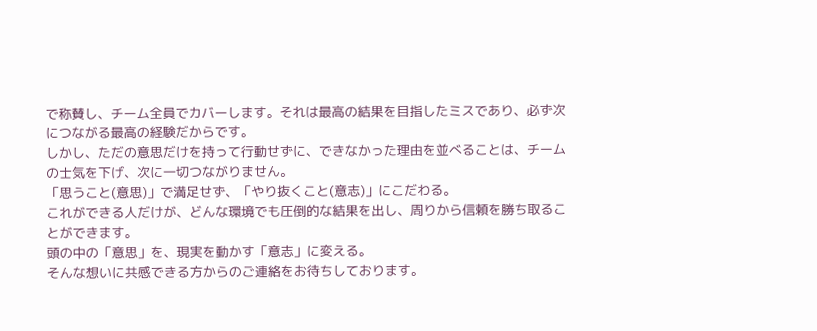で称賛し、チーム全員でカバーします。それは最高の結果を目指したミスであり、必ず次につながる最高の経験だからです。
しかし、ただの意思だけを持って行動せずに、できなかった理由を並べることは、チームの士気を下げ、次に一切つながりません。
「思うこと(意思)」で満足せず、「やり抜くこと(意志)」にこだわる。
これができる人だけが、どんな環境でも圧倒的な結果を出し、周りから信頼を勝ち取ることができます。
頭の中の「意思」を、現実を動かす「意志」に変える。
そんな想いに共感できる方からのご連絡をお待ちしております。